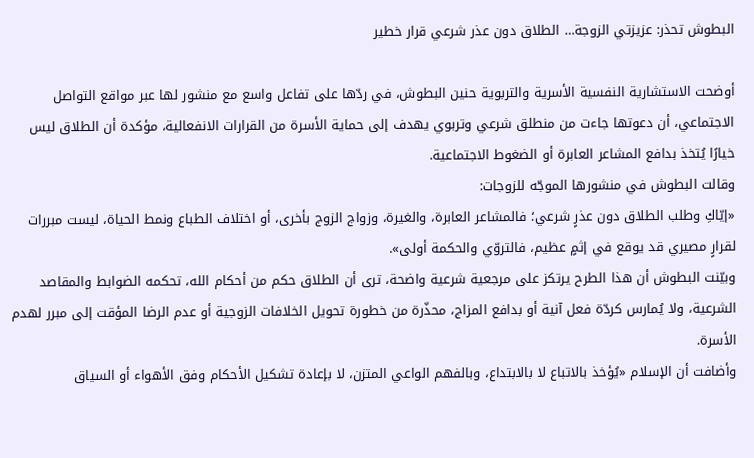البطوش تحذر: عزيزتي الزوجة… الطلاق دون عذر شرعي قرار خطير

أوضحت الاستشارية النفسية الأسرية والتربوية حنين البطوش، في ردّها على تفاعل واسع مع منشور لها عبر مواقع التواصل الاجتماعي، أن دعوتها جاءت من منطلق شرعي وتربوي يهدف إلى حماية الأسرة من القرارات الانفعالية، مؤكدة أن الطلاق ليس خيارًا يُتخذ بدافع المشاعر العابرة أو الضغوط الاجتماعية.
وقالت البطوش في منشورها الموجّه للزوجات:
«إيّاكِ وطلب الطلاق دون عذرٍ شرعي؛ فالمشاعر العابرة، والغيرة، وزواج الزوج بأخرى، أو اختلاف الطباع ونمط الحياة، ليست مبررات لقرارٍ مصيري قد يوقع في إثمٍ عظيم، فالتروّي والحكمة أولى».
وبيّنت البطوش أن هذا الطرح يرتكز على مرجعية شرعية واضحة، ترى أن الطلاق حكم من أحكام الله، تحكمه الضوابط والمقاصد الشرعية، ولا يُمارس كردّة فعل آنية أو بدافع المزاج، محذّرة من خطورة تحويل الخلافات الزوجية أو عدم الرضا المؤقت إلى مبرر لهدم الأسرة.
وأضافت أن الإسلام «يُؤخذ بالاتباع لا بالابتداع، وبالفهم الواعي المتزن، لا بإعادة تشكيل الأحكام وفق الأهواء أو السياق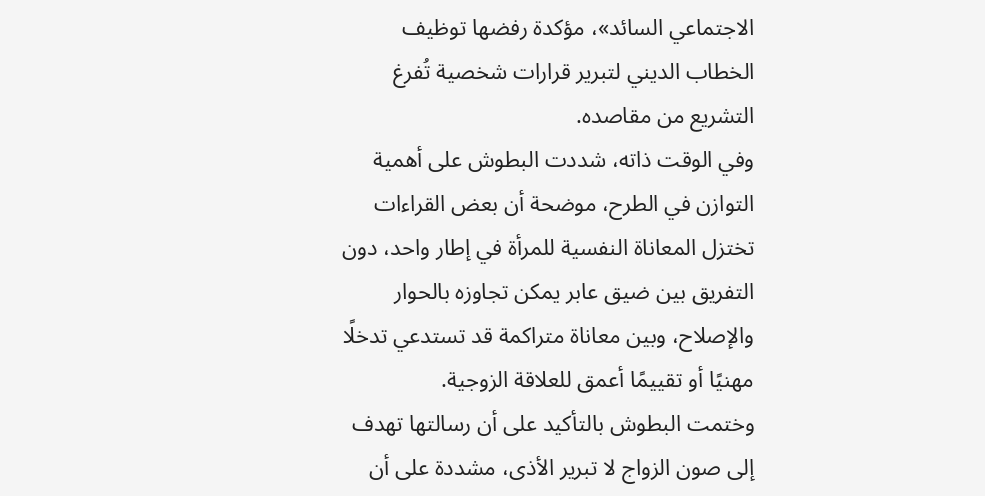الاجتماعي السائد»، مؤكدة رفضها توظيف الخطاب الديني لتبرير قرارات شخصية تُفرغ التشريع من مقاصده.
وفي الوقت ذاته، شددت البطوش على أهمية التوازن في الطرح، موضحة أن بعض القراءات تختزل المعاناة النفسية للمرأة في إطار واحد، دون التفريق بين ضيق عابر يمكن تجاوزه بالحوار والإصلاح، وبين معاناة متراكمة قد تستدعي تدخلًا مهنيًا أو تقييمًا أعمق للعلاقة الزوجية.
وختمت البطوش بالتأكيد على أن رسالتها تهدف إلى صون الزواج لا تبرير الأذى، مشددة على أن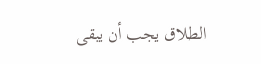الطلاق يجب أن يبقى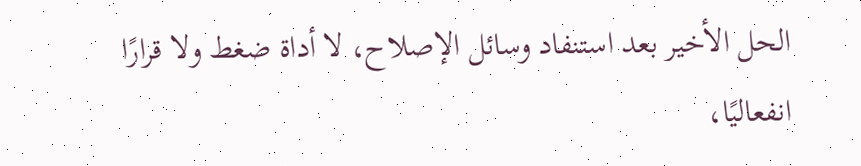الحل الأخير بعد استنفاد وسائل الإصلاح، لا أداة ضغط ولا قرارًا انفعاليًا،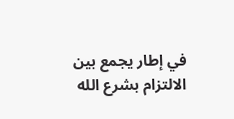في إطار يجمع بين الالتزام بشرع الله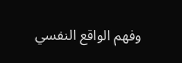وفهم الواقع النفسي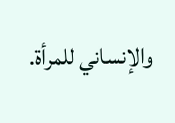والإنساني للمرأة.